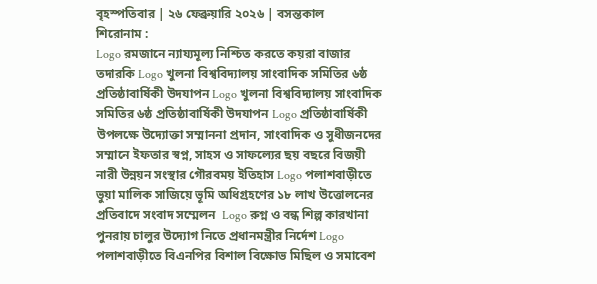বৃহস্পতিবার | ২৬ ফেব্রুয়ারি ২০২৬ | বসন্তকাল
শিরোনাম :
Logo রমজানে ন্যায্যমূল্য নিশ্চিত করতে কয়রা বাজার তদারকি Logo খুলনা বিশ্ববিদ্যালয় সাংবাদিক সমিতির ৬ষ্ঠ প্রতিষ্ঠাবার্ষিকী উদযাপন Logo খুলনা বিশ্ববিদ্যালয় সাংবাদিক সমিতির ৬ষ্ঠ প্রতিষ্ঠাবার্ষিকী উদযাপন Logo প্রতিষ্ঠাবার্ষিকী উপলক্ষে উদ্যোক্তা সম্মাননা প্রদান, সাংবাদিক ও সুধীজনদের সম্মানে ইফতার স্বপ্ন, সাহস ও সাফল্যের ছয় বছরে বিজয়ী নারী উন্নয়ন সংস্থার গৌরবময় ইতিহাস Logo পলাশবাড়ীতে ভুয়া মালিক সাজিয়ে ভূমি অধিগ্রহণের ১৮ লাখ উত্তোলনের প্রতিবাদে সংবাদ সম্মেলন  Logo রুগ্ন ও বন্ধ শিল্প কারখানা পুনরায় চালুর উদ্যোগ নিতে প্রধানমন্ত্রীর নির্দেশ Logo পলাশবাড়ীতে বিএনপির বিশাল বিক্ষোভ মিছিল ও সমাবেশ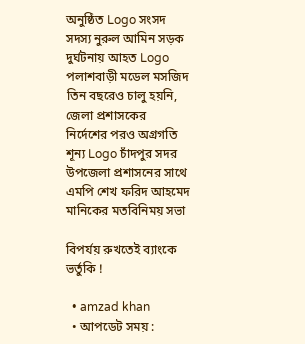অনুষ্ঠিত Logo সংসদ সদস্য নুরুল আমিন সড়ক দুর্ঘটনায় আহত Logo  পলাশবাড়ী মডেল মসজিদ তিন বছরেও চালু হয়নি, জেলা প্রশাসকের নির্দেশের পরও অগ্রগতি শূন্য Logo চাঁদপুর সদর উপজেলা প্রশাসনের সাথে এমপি শেখ ফরিদ আহমেদ মানিকের মতবিনিময় সভা

বিপর্যয় রুখতেই ব্যাংকে ভর্তুকি !

  • amzad khan
  • আপডেট সময় :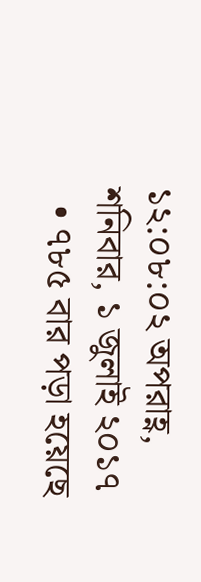১২:০৮:০২ অপরাহ্ণ, শনিবার, ১ জুলাই ২০১৭
  • ৭৮৫ বার পড়া হয়েছে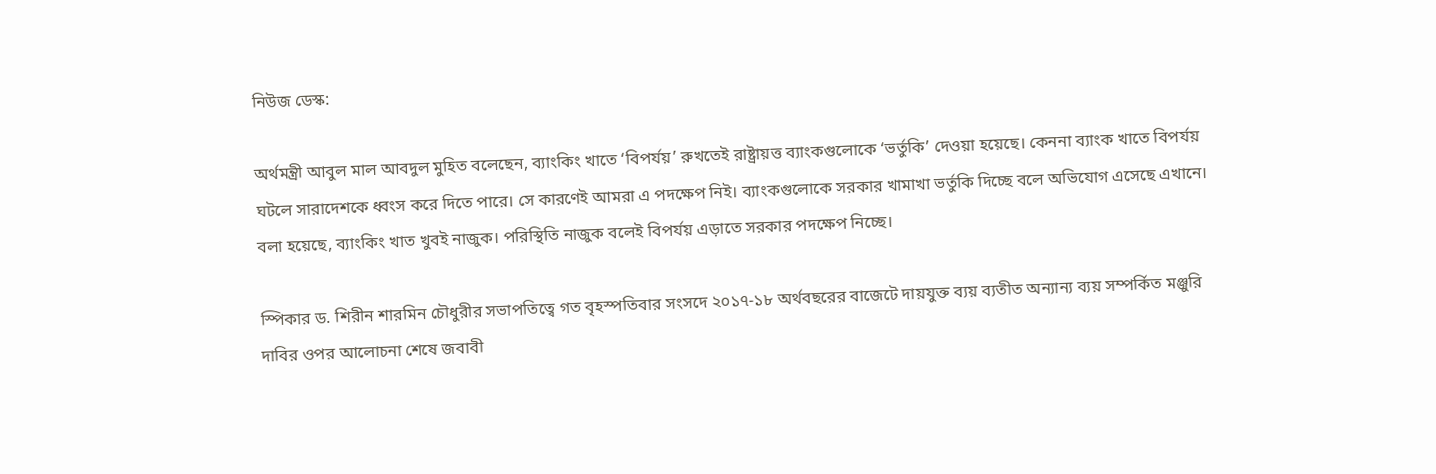নিউজ ডেস্ক:

অর্থমন্ত্রী আবুল মাল আবদুল মুহিত বলেছেন, ব্যাংকিং খাতে ‘বিপর্যয়’ রুখতেই রাষ্ট্রায়ত্ত ব্যাংকগুলোকে ‘ভর্তুকি’ দেওয়া হয়েছে। কেননা ব্যাংক খাতে বিপর্যয় ঘটলে সারাদেশকে ধ্বংস করে দিতে পারে। সে কারণেই আমরা এ পদক্ষেপ নিই। ব্যাংকগুলোকে সরকার খামাখা ভর্তুকি দিচ্ছে বলে অভিযোগ এসেছে এখানে। বলা হয়েছে, ব্যাংকিং খাত খুবই নাজুক। পরিস্থিতি নাজুক বলেই বিপর্যয় এড়াতে সরকার পদক্ষেপ নিচ্ছে।

স্পিকার ড. শিরীন শারমিন চৌধুরীর সভাপতিত্বে গত বৃহস্পতিবার সংসদে ২০১৭-১৮ অর্থবছরের বাজেটে দায়যুক্ত ব্যয় ব্যতীত অন্যান্য ব্যয় সম্পর্কিত মঞ্জুরি দাবির ওপর আলোচনা শেষে জবাবী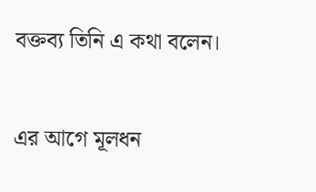বক্তব্য তিনি এ কথা বলেন।

এর আগে মূলধন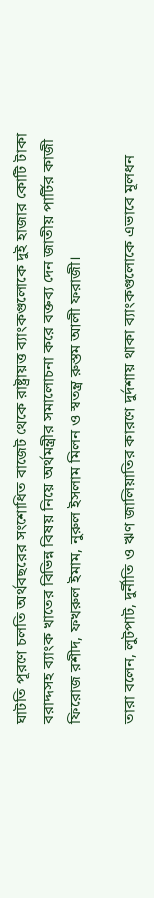ঘাটতি পূরণে চলতি অর্থবছরের সংশোধিত বাজেট থেকে রাষ্ট্রায়ত্ত ব্যাংকগুলোকে দুই হাজার কোটি টাকা বরাদ্দসহ ব্যাংক খাতের বিভিন্ন বিষয় নিয়ে অর্থমন্ত্রীর সমালোচনা করে বক্তব্য দেন জাতীয় পার্টির কাজী ফিরোজ রশীদ, ফখরুল ইমাম, নুরুল ইসলাম মিলন ও স্বতন্ত্র রুস্তম আলী ফরাজী।

তারা বলেন, লুটপাট, দুর্নীতি ও ঋণ জালিয়াতির কারণে দুর্দশায় থাকা ব্যাংকগুলোকে এভাবে মূলধন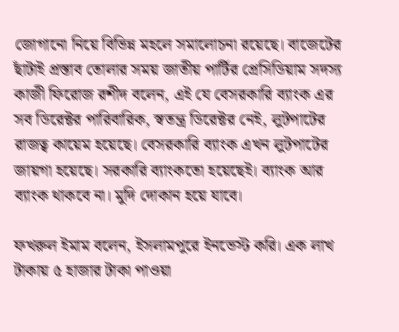জোগানো নিয়ে বিভিন্ন মহলে সমালোচনা রয়েছে। বাজেটের ছাঁটাই প্রস্তাব তোলার সময় জাতীয় পার্টির প্রেসিডিয়াম সদস্য কাজী ফিরোজ রশীদ বলেন, এই যে বেসরকারি ব্যাংক এর সব ডিরেক্টর পারিবারিক, স্বতন্ত্র ডিরেক্টর নেই, লুটপাটের রাজত্ব কায়েম হয়েছে। বেসরকারি ব্যাংক এখন লুটপাটের জায়গা হয়েছে। সরকারি ব্যাংকতো হয়েছেই। ব্যাংক আর ব্যাংক থাকবে না। মুদি দোকান হয়ে যাবে।

ফখরুল ইমাম বলেন, ইসলামপুরে ইনভেস্ট করি। এক লাখ টাকায় ৫ হাজার টাকা পাওয়া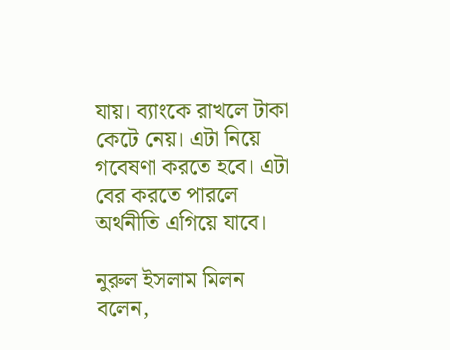যায়। ব্যাংকে রাখলে টাকা কেটে নেয়। এটা নিয়ে গবেষণা করতে হবে। এটা বের করতে পারলে অর্থনীতি এগিয়ে যাবে।

নুরুল ইসলাম মিলন বলেন,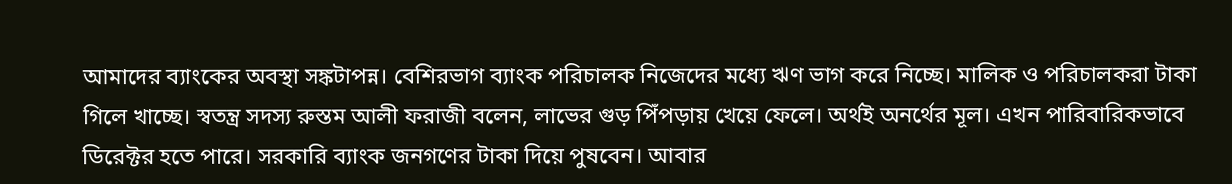আমাদের ব্যাংকের অবস্থা সঙ্কটাপন্ন। বেশিরভাগ ব্যাংক পরিচালক নিজেদের মধ্যে ঋণ ভাগ করে নিচ্ছে। মালিক ও পরিচালকরা টাকা গিলে খাচ্ছে। স্বতন্ত্র সদস্য রুস্তম আলী ফরাজী বলেন, লাভের গুড় পিঁপড়ায় খেয়ে ফেলে। অর্থই অনর্থের মূল। এখন পারিবারিকভাবে ডিরেক্টর হতে পারে। সরকারি ব্যাংক জনগণের টাকা দিয়ে পুষবেন। আবার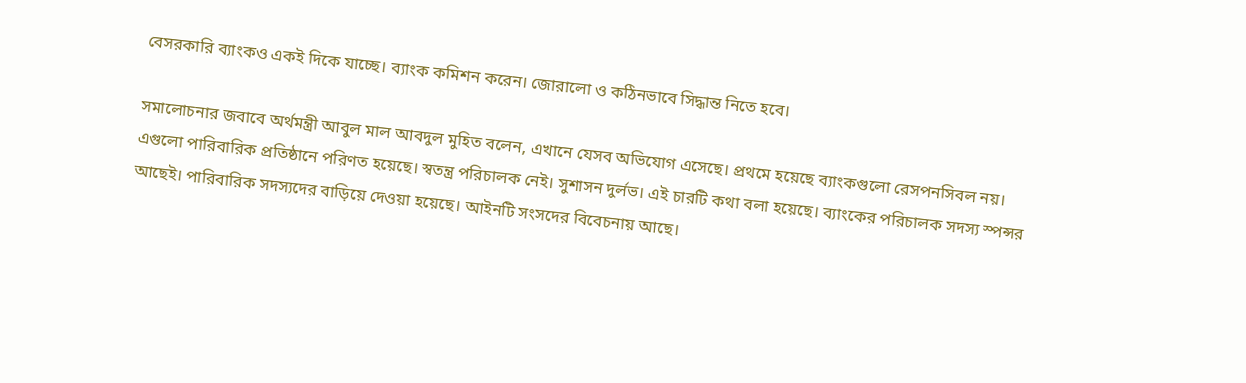বেসরকারি ব্যাংকও একই দিকে যাচ্ছে। ব্যাংক কমিশন করেন। জোরালো ও কঠিনভাবে সিদ্ধান্ত নিতে হবে।

সমালোচনার জবাবে অর্থমন্ত্রী আবুল মাল আবদুল মুহিত বলেন, এখানে যেসব অভিযোগ এসেছে। প্রথমে হয়েছে ব্যাংকগুলো রেসপনসিবল নয়। এগুলো পারিবারিক প্রতিষ্ঠানে পরিণত হয়েছে। স্বতন্ত্র পরিচালক নেই। সুশাসন দুর্লভ। এই চারটি কথা বলা হয়েছে। ব্যাংকের পরিচালক সদস্য স্পন্সর আছেই। পারিবারিক সদস্যদের বাড়িয়ে দেওয়া হয়েছে। আইনটি সংসদের বিবেচনায় আছে।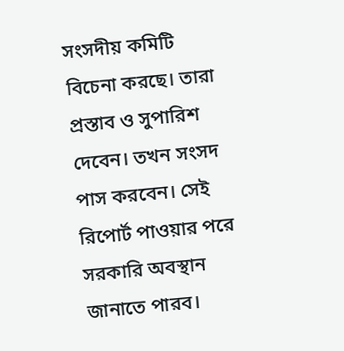সংসদীয় কমিটি বিচেনা করছে। তারা প্রস্তাব ও সুপারিশ দেবেন। তখন সংসদ পাস করবেন। সেই রিপোর্ট পাওয়ার পরে সরকারি অবস্থান জানাতে পারব।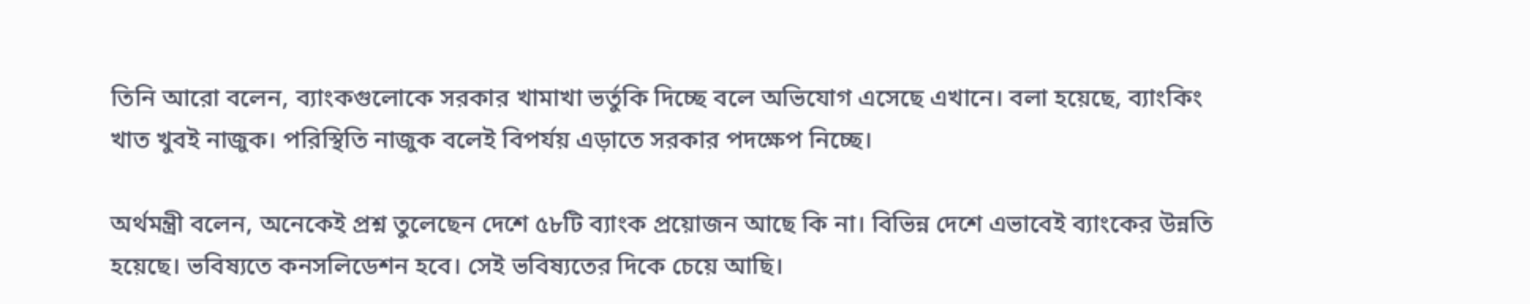তিনি আরো বলেন, ব্যাংকগুলোকে সরকার খামাখা ভর্তুকি দিচ্ছে বলে অভিযোগ এসেছে এখানে। বলা হয়েছে, ব্যাংকিং খাত খুবই নাজুক। পরিস্থিতি নাজুক বলেই বিপর্যয় এড়াতে সরকার পদক্ষেপ নিচ্ছে।

অর্থমন্ত্রী বলেন, অনেকেই প্রশ্ন তুলেছেন দেশে ৫৮টি ব্যাংক প্রয়োজন আছে কি না। বিভিন্ন দেশে এভাবেই ব্যাংকের উন্নতি হয়েছে। ভবিষ্যতে কনসলিডেশন হবে। সেই ভবিষ্যতের দিকে চেয়ে আছি।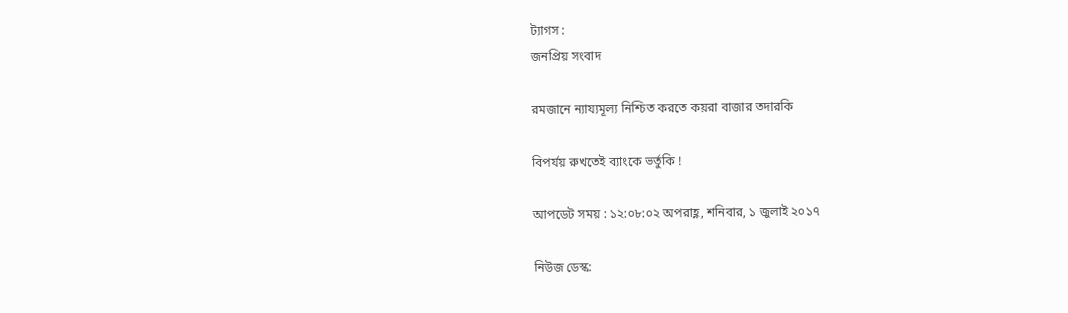ট্যাগস :
জনপ্রিয় সংবাদ

রমজানে ন্যায্যমূল্য নিশ্চিত করতে কয়রা বাজার তদারকি

বিপর্যয় রুখতেই ব্যাংকে ভর্তুকি !

আপডেট সময় : ১২:০৮:০২ অপরাহ্ণ, শনিবার, ১ জুলাই ২০১৭

নিউজ ডেস্ক: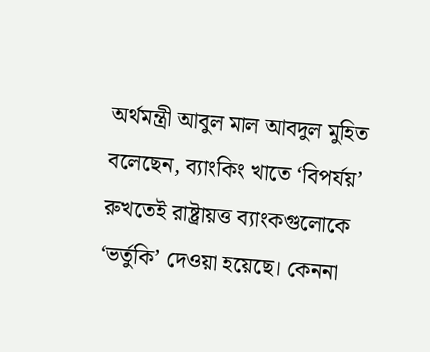অর্থমন্ত্রী আবুল মাল আবদুল মুহিত বলেছেন, ব্যাংকিং খাতে ‘বিপর্যয়’ রুখতেই রাষ্ট্রায়ত্ত ব্যাংকগুলোকে ‘ভর্তুকি’ দেওয়া হয়েছে। কেননা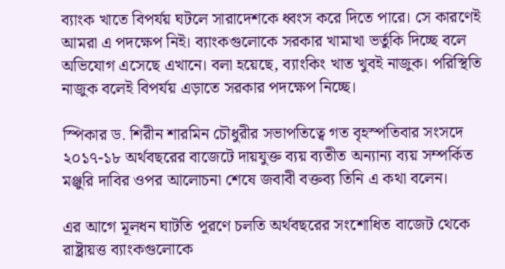ব্যাংক খাতে বিপর্যয় ঘটলে সারাদেশকে ধ্বংস করে দিতে পারে। সে কারণেই আমরা এ পদক্ষেপ নিই। ব্যাংকগুলোকে সরকার খামাখা ভর্তুকি দিচ্ছে বলে অভিযোগ এসেছে এখানে। বলা হয়েছে, ব্যাংকিং খাত খুবই নাজুক। পরিস্থিতি নাজুক বলেই বিপর্যয় এড়াতে সরকার পদক্ষেপ নিচ্ছে।

স্পিকার ড. শিরীন শারমিন চৌধুরীর সভাপতিত্বে গত বৃহস্পতিবার সংসদে ২০১৭-১৮ অর্থবছরের বাজেটে দায়যুক্ত ব্যয় ব্যতীত অন্যান্য ব্যয় সম্পর্কিত মঞ্জুরি দাবির ওপর আলোচনা শেষে জবাবী বক্তব্য তিনি এ কথা বলেন।

এর আগে মূলধন ঘাটতি পূরণে চলতি অর্থবছরের সংশোধিত বাজেট থেকে রাষ্ট্রায়ত্ত ব্যাংকগুলোকে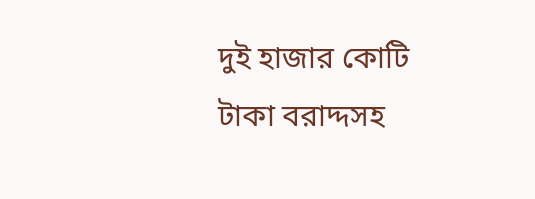দুই হাজার কোটি টাকা বরাদ্দসহ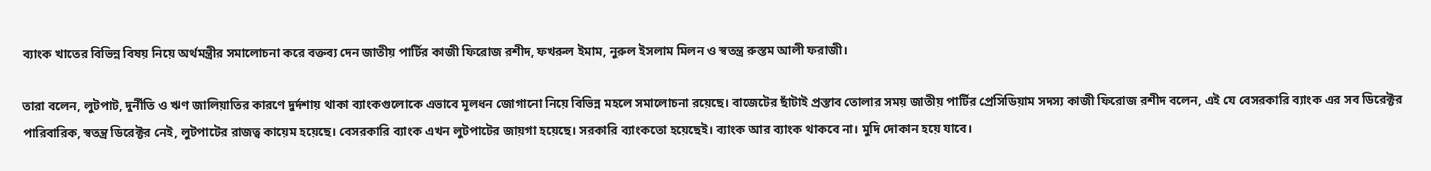ব্যাংক খাতের বিভিন্ন বিষয় নিয়ে অর্থমন্ত্রীর সমালোচনা করে বক্তব্য দেন জাতীয় পার্টির কাজী ফিরোজ রশীদ, ফখরুল ইমাম, নুরুল ইসলাম মিলন ও স্বতন্ত্র রুস্তম আলী ফরাজী।

তারা বলেন, লুটপাট, দুর্নীতি ও ঋণ জালিয়াতির কারণে দুর্দশায় থাকা ব্যাংকগুলোকে এভাবে মূলধন জোগানো নিয়ে বিভিন্ন মহলে সমালোচনা রয়েছে। বাজেটের ছাঁটাই প্রস্তাব তোলার সময় জাতীয় পার্টির প্রেসিডিয়াম সদস্য কাজী ফিরোজ রশীদ বলেন, এই যে বেসরকারি ব্যাংক এর সব ডিরেক্টর পারিবারিক, স্বতন্ত্র ডিরেক্টর নেই, লুটপাটের রাজত্ব কায়েম হয়েছে। বেসরকারি ব্যাংক এখন লুটপাটের জায়গা হয়েছে। সরকারি ব্যাংকতো হয়েছেই। ব্যাংক আর ব্যাংক থাকবে না। মুদি দোকান হয়ে যাবে।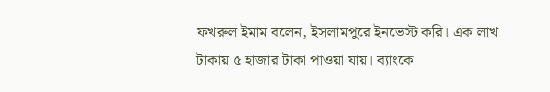ফখরুল ইমাম বলেন, ইসলামপুরে ইনভেস্ট করি। এক লাখ টাকায় ৫ হাজার টাকা পাওয়া যায়। ব্যাংকে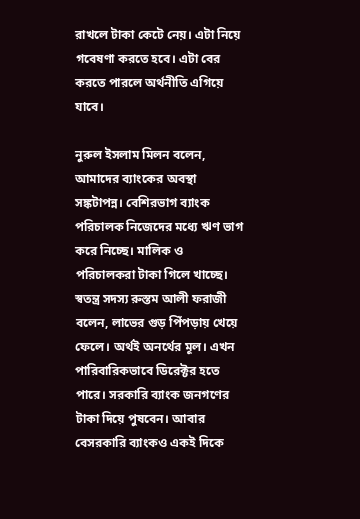রাখলে টাকা কেটে নেয়। এটা নিয়ে গবেষণা করতে হবে। এটা বের করতে পারলে অর্থনীতি এগিয়ে যাবে।

নুরুল ইসলাম মিলন বলেন, আমাদের ব্যাংকের অবস্থা সঙ্কটাপন্ন। বেশিরভাগ ব্যাংক পরিচালক নিজেদের মধ্যে ঋণ ভাগ করে নিচ্ছে। মালিক ও পরিচালকরা টাকা গিলে খাচ্ছে। স্বতন্ত্র সদস্য রুস্তম আলী ফরাজী বলেন, লাভের গুড় পিঁপড়ায় খেয়ে ফেলে। অর্থই অনর্থের মূল। এখন পারিবারিকভাবে ডিরেক্টর হতে পারে। সরকারি ব্যাংক জনগণের টাকা দিয়ে পুষবেন। আবার বেসরকারি ব্যাংকও একই দিকে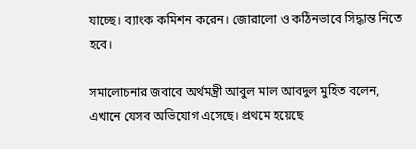যাচ্ছে। ব্যাংক কমিশন করেন। জোরালো ও কঠিনভাবে সিদ্ধান্ত নিতে হবে।

সমালোচনার জবাবে অর্থমন্ত্রী আবুল মাল আবদুল মুহিত বলেন, এখানে যেসব অভিযোগ এসেছে। প্রথমে হয়েছে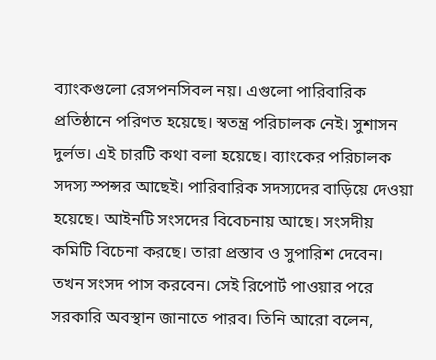ব্যাংকগুলো রেসপনসিবল নয়। এগুলো পারিবারিক প্রতিষ্ঠানে পরিণত হয়েছে। স্বতন্ত্র পরিচালক নেই। সুশাসন দুর্লভ। এই চারটি কথা বলা হয়েছে। ব্যাংকের পরিচালক সদস্য স্পন্সর আছেই। পারিবারিক সদস্যদের বাড়িয়ে দেওয়া হয়েছে। আইনটি সংসদের বিবেচনায় আছে। সংসদীয় কমিটি বিচেনা করছে। তারা প্রস্তাব ও সুপারিশ দেবেন। তখন সংসদ পাস করবেন। সেই রিপোর্ট পাওয়ার পরে সরকারি অবস্থান জানাতে পারব। তিনি আরো বলেন,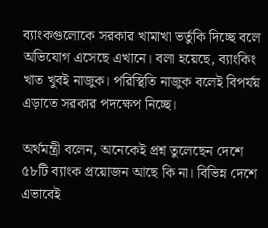ব্যাংকগুলোকে সরকার খামাখা ভর্তুকি দিচ্ছে বলে অভিযোগ এসেছে এখানে। বলা হয়েছে, ব্যাংকিং খাত খুবই নাজুক। পরিস্থিতি নাজুক বলেই বিপর্যয় এড়াতে সরকার পদক্ষেপ নিচ্ছে।

অর্থমন্ত্রী বলেন, অনেকেই প্রশ্ন তুলেছেন দেশে ৫৮টি ব্যাংক প্রয়োজন আছে কি না। বিভিন্ন দেশে এভাবেই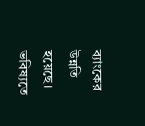ব্যাংকের উন্নতি হয়েছে। ভবিষ্যতে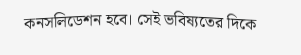কনসলিডেশন হবে। সেই ভবিষ্যতের দিকে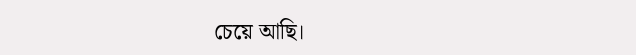চেয়ে আছি।